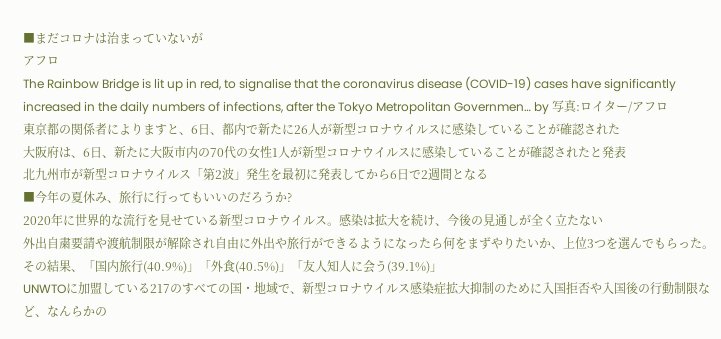■まだコロナは治まっていないが
アフロ
The Rainbow Bridge is lit up in red, to signalise that the coronavirus disease (COVID-19) cases have significantly increased in the daily numbers of infections, after the Tokyo Metropolitan Governmen… by 写真:ロイター/アフロ
東京都の関係者によりますと、6日、都内で新たに26人が新型コロナウイルスに感染していることが確認された
大阪府は、6日、新たに大阪市内の70代の女性1人が新型コロナウイルスに感染していることが確認されたと発表
北九州市が新型コロナウイルス「第2波」発生を最初に発表してから6日で2週間となる
■今年の夏休み、旅行に行ってもいいのだろうか?
2020年に世界的な流行を見せている新型コロナウイルス。感染は拡大を続け、今後の見通しが全く立たない
外出自粛要請や渡航制限が解除され自由に外出や旅行ができるようになったら何をまずやりたいか、上位3つを選んでもらった。その結果、「国内旅行(40.9%)」「外食(40.5%)」「友人知人に会う(39.1%)」
UNWTOに加盟している217のすべての国・地域で、新型コロナウイルス感染症拡大抑制のために入国拒否や入国後の行動制限など、なんらかの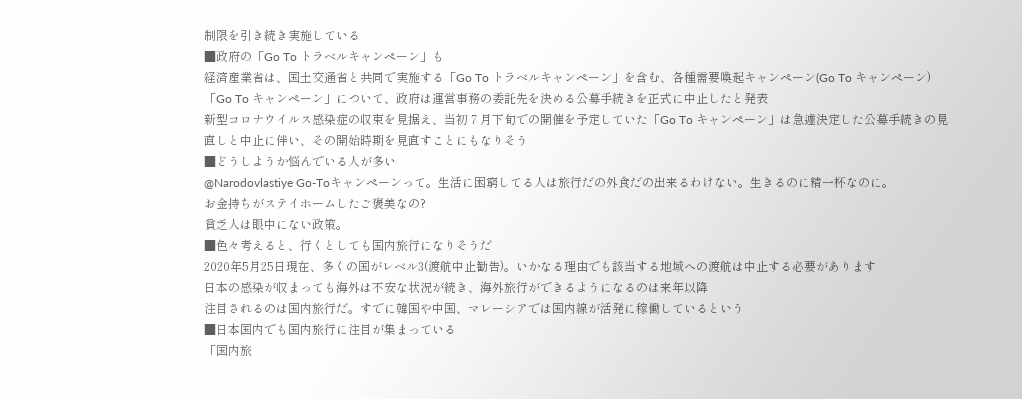制限を引き続き実施している
■政府の「Go To トラベルキャンペーン」も
経済産業省は、国土交通省と共同で実施する「Go To トラベルキャンペーン」を含む、各種需要喚起キャンペーン(Go To キャンペーン)
「Go To キャンペーン」について、政府は運営事務の委託先を決める公募手続きを正式に中止したと発表
新型コロナウイルス感染症の収束を見据え、当初 7 月下旬での開催を予定していた「Go To キャンペーン」は急遽決定した公募手続きの見直しと中止に伴い、その開始時期を見直すことにもなりそう
■どうしようか悩んでいる人が多い
@Narodovlastiye Go-Toキャンペーンって。生活に困窮してる人は旅行だの外食だの出来るわけない。生きるのに精一杯なのに。
お金持ちがステイホームしたご褒美なの?
貧乏人は眼中にない政策。
■色々考えると、行くとしても国内旅行になりそうだ
2020年5月25日現在、多くの国がレベル3(渡航中止勧告)。いかなる理由でも該当する地域への渡航は中止する必要があります
日本の感染が収まっても海外は不安な状況が続き、海外旅行ができるようになるのは来年以降
注目されるのは国内旅行だ。すでに韓国や中国、マレーシアでは国内線が活発に稼働しているという
■日本国内でも国内旅行に注目が集まっている
「国内旅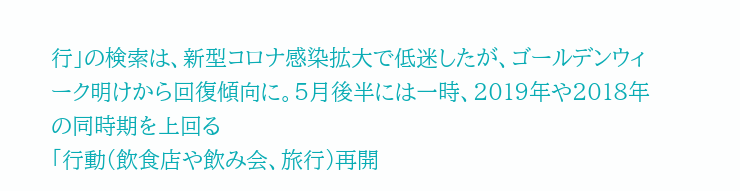行」の検索は、新型コロナ感染拡大で低迷したが、ゴールデンウィーク明けから回復傾向に。5月後半には一時、2019年や2018年の同時期を上回る
「行動(飲食店や飲み会、旅行)再開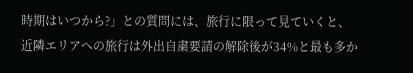時期はいつから?」との質問には、旅行に限って見ていくと、近隣エリアへの旅行は外出自粛要請の解除後が34%と最も多か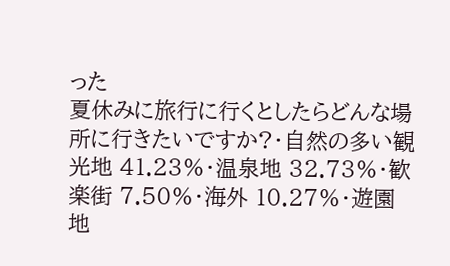った
夏休みに旅行に行くとしたらどんな場所に行きたいですか?・自然の多い観光地 41.23%・温泉地 32.73%・歓楽街 7.50%・海外 10.27%・遊園地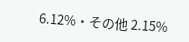6.12%・その他 2.15%